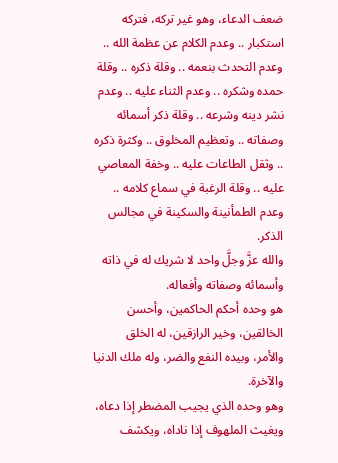ضعف الدعاء، وهو غير تركه، فتركه استكبار .. وعدم الكلام عن عظمة الله .. وعدم التحدث بنعمه .. وقلة ذكره .. وقلة حمده وشكره .. وعدم الثناء عليه .. وعدم نشر دينه وشرعه .. وقلة ذكر أسمائه وصفاته .. وتعظيم المخلوق .. وكثرة ذكره .. وثقل الطاعات عليه .. وخفة المعاصي عليه .. وقلة الرغبة في سماع كلامه .. وعدم الطمأنينة والسكينة في مجالس الذكر.
والله عزَّ وجلَّ واحد لا شريك له في ذاته وأسمائه وصفاته وأفعاله.
هو وحده أحكم الحاكمين، وأحسن الخالقين، وخير الرازقين، له الخلق والأمر، وبيده النفع والضر، وله ملك الدنيا والآخرة.
وهو وحده الذي يجيب المضطر إذا دعاه، ويغيث الملهوف إذا ناداه، ويكشف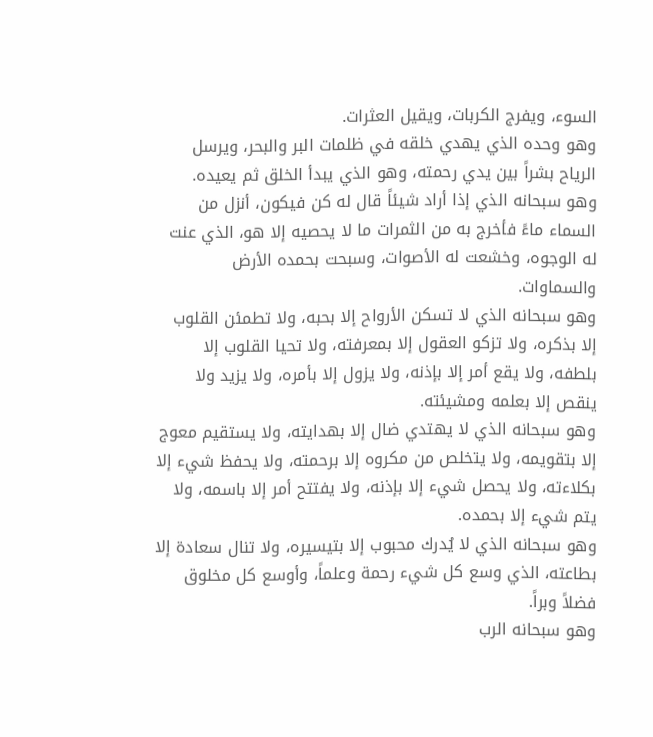السوء، ويفرج الكربات، ويقيل العثرات.
وهو وحده الذي يهدي خلقه في ظلمات البر والبحر، ويرسل الرياح بشراً بين يدي رحمته، وهو الذي يبدأ الخلق ثم يعيده.
وهو سبحانه الذي إذا أراد شيئاً قال له كن فيكون، أنزل من السماء ماءً فأخرج به من الثمرات ما لا يحصيه إلا هو، الذي عنت له الوجوه، وخشعت له الأصوات، وسبحت بحمده الأرض والسماوات.
وهو سبحانه الذي لا تسكن الأرواح إلا بحبه، ولا تطمئن القلوب إلا بذكره، ولا تزكو العقول إلا بمعرفته، ولا تحيا القلوب إلا بلطفه، ولا يقع أمر إلا بإذنه، ولا يزول إلا بأمره، ولا يزيد ولا ينقص إلا بعلمه ومشيئته.
وهو سبحانه الذي لا يهتدي ضال إلا بهدايته، ولا يستقيم معوج إلا بتقويمه، ولا يتخلص من مكروه إلا برحمته، ولا يحفظ شيء إلا بكلاءته، ولا يحصل شيء إلا بإذنه، ولا يفتتح أمر إلا باسمه، ولا يتم شيء إلا بحمده.
وهو سبحانه الذي لا يُدرك محبوب إلا بتيسيره، ولا تنال سعادة إلا بطاعته، الذي وسع كل شيء رحمة وعلماً، وأوسع كل مخلوق فضلاً وبراً.
وهو سبحانه الرب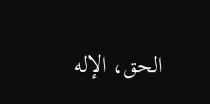الحق، الإله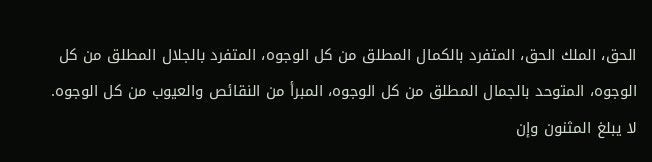الحق، الملك الحق، المتفرد بالكمال المطلق من كل الوجوه، المتفرد بالجلال المطلق من كل الوجوه، المتوحد بالجمال المطلق من كل الوجوه، المبرأ من النقائص والعيوب من كل الوجوه.
لا يبلغ المثنون وإن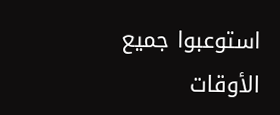استوعبوا جميع الأوقات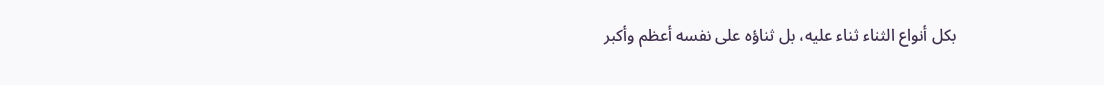بكل أنواع الثناء ثناء عليه، بل ثناؤه على نفسه أعظم وأكبر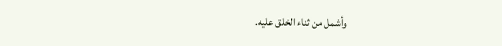وأشمل من ثناء الخلق عليه.